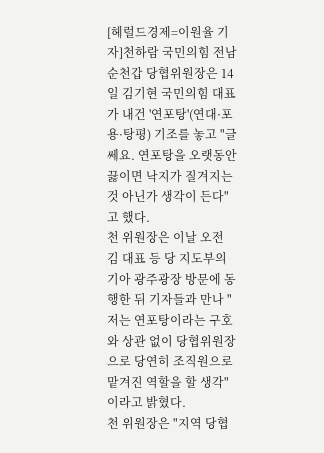[헤럴드경제=이원율 기자]천하람 국민의힘 전남 순천갑 당협위원장은 14일 김기현 국민의힘 대표가 내건 '연포탕'(연대·포용·탕평) 기조를 놓고 "글쎄요. 연포탕을 오랫동안 끓이면 낙지가 질겨지는 것 아닌가 생각이 든다"고 했다.
천 위원장은 이날 오전 김 대표 등 당 지도부의 기아 광주광장 방문에 동행한 뒤 기자들과 만나 "저는 연포탕이라는 구호와 상관 없이 당협위원장으로 당연히 조직원으로 맡겨진 역할을 할 생각"이라고 밝혔다.
천 위원장은 "지역 당협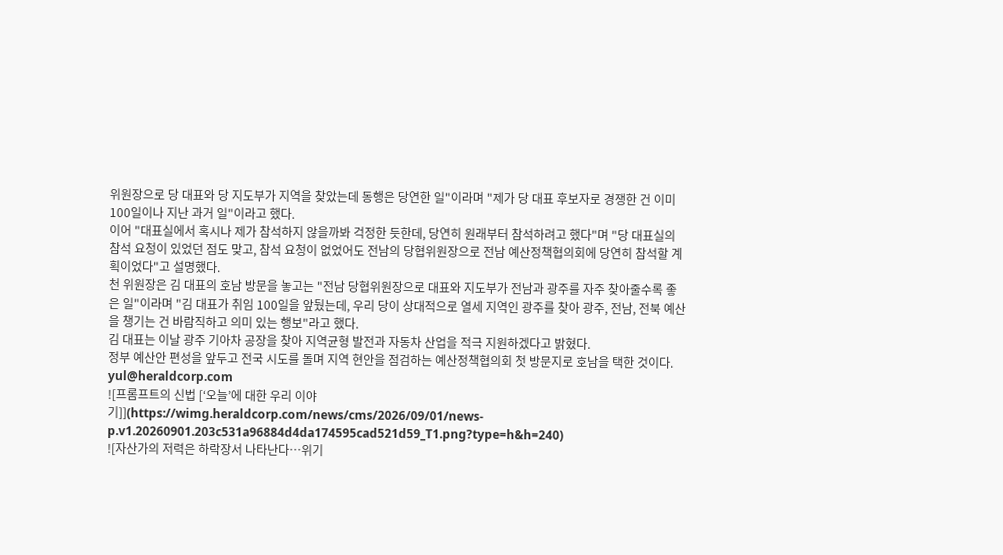위원장으로 당 대표와 당 지도부가 지역을 찾았는데 동행은 당연한 일"이라며 "제가 당 대표 후보자로 경쟁한 건 이미 100일이나 지난 과거 일"이라고 했다.
이어 "대표실에서 혹시나 제가 참석하지 않을까봐 걱정한 듯한데, 당연히 원래부터 참석하려고 했다"며 "당 대표실의 참석 요청이 있었던 점도 맞고, 참석 요청이 없었어도 전남의 당협위원장으로 전남 예산정책협의회에 당연히 참석할 계획이었다"고 설명했다.
천 위원장은 김 대표의 호남 방문을 놓고는 "전남 당협위원장으로 대표와 지도부가 전남과 광주를 자주 찾아줄수록 좋은 일"이라며 "김 대표가 취임 100일을 앞뒀는데, 우리 당이 상대적으로 열세 지역인 광주를 찾아 광주, 전남, 전북 예산을 챙기는 건 바람직하고 의미 있는 행보"라고 했다.
김 대표는 이날 광주 기아차 공장을 찾아 지역균형 발전과 자동차 산업을 적극 지원하겠다고 밝혔다.
정부 예산안 편성을 앞두고 전국 시도를 돌며 지역 현안을 점검하는 예산정책협의회 첫 방문지로 호남을 택한 것이다.
yul@heraldcorp.com
![프롬프트의 신법 [‘오늘’에 대한 우리 이야기]](https://wimg.heraldcorp.com/news/cms/2026/09/01/news-p.v1.20260901.203c531a96884d4da174595cad521d59_T1.png?type=h&h=240)
![자산가의 저력은 하락장서 나타난다…위기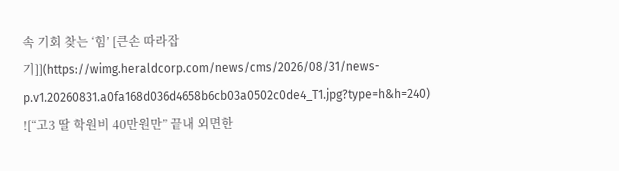속 기회 찾는 ‘힘’ [큰손 따라잡기]](https://wimg.heraldcorp.com/news/cms/2026/08/31/news-p.v1.20260831.a0fa168d036d4658b6cb03a0502c0de4_T1.jpg?type=h&h=240)
![“고3 딸 학원비 40만원만” 끝내 외면한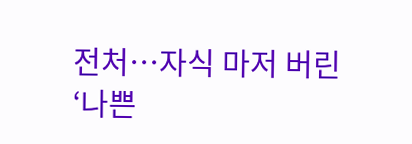전처…자식 마저 버린 ‘나쁜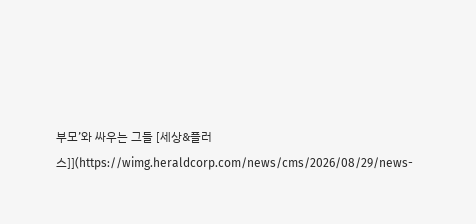부모’와 싸우는 그들 [세상&플러스]](https://wimg.heraldcorp.com/news/cms/2026/08/29/news-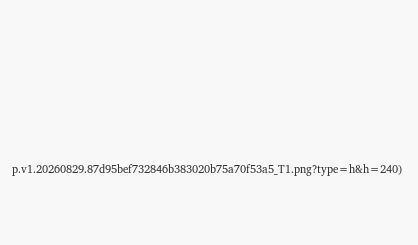p.v1.20260829.87d95bef732846b383020b75a70f53a5_T1.png?type=h&h=240)